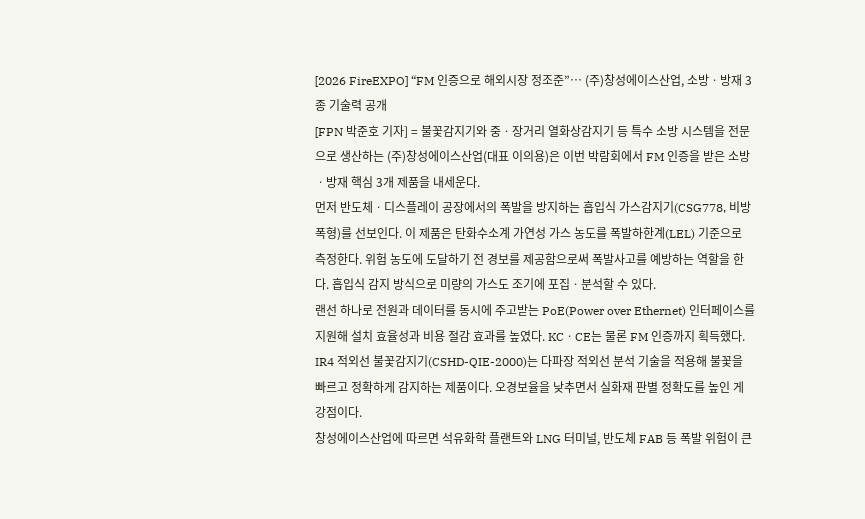[2026 FireEXPO] “FM 인증으로 해외시장 정조준”… (주)창성에이스산업, 소방ㆍ방재 3종 기술력 공개
[FPN 박준호 기자] = 불꽃감지기와 중ㆍ장거리 열화상감지기 등 특수 소방 시스템을 전문으로 생산하는 (주)창성에이스산업(대표 이의용)은 이번 박람회에서 FM 인증을 받은 소방ㆍ방재 핵심 3개 제품을 내세운다.
먼저 반도체ㆍ디스플레이 공장에서의 폭발을 방지하는 흡입식 가스감지기(CSG778, 비방폭형)를 선보인다. 이 제품은 탄화수소계 가연성 가스 농도를 폭발하한계(LEL) 기준으로 측정한다. 위험 농도에 도달하기 전 경보를 제공함으로써 폭발사고를 예방하는 역할을 한다. 흡입식 감지 방식으로 미량의 가스도 조기에 포집ㆍ분석할 수 있다.
랜선 하나로 전원과 데이터를 동시에 주고받는 PoE(Power over Ethernet) 인터페이스를 지원해 설치 효율성과 비용 절감 효과를 높였다. KCㆍCE는 물론 FM 인증까지 획득했다.
IR4 적외선 불꽃감지기(CSHD-QIE-2000)는 다파장 적외선 분석 기술을 적용해 불꽃을 빠르고 정확하게 감지하는 제품이다. 오경보율을 낮추면서 실화재 판별 정확도를 높인 게 강점이다.
창성에이스산업에 따르면 석유화학 플랜트와 LNG 터미널, 반도체 FAB 등 폭발 위험이 큰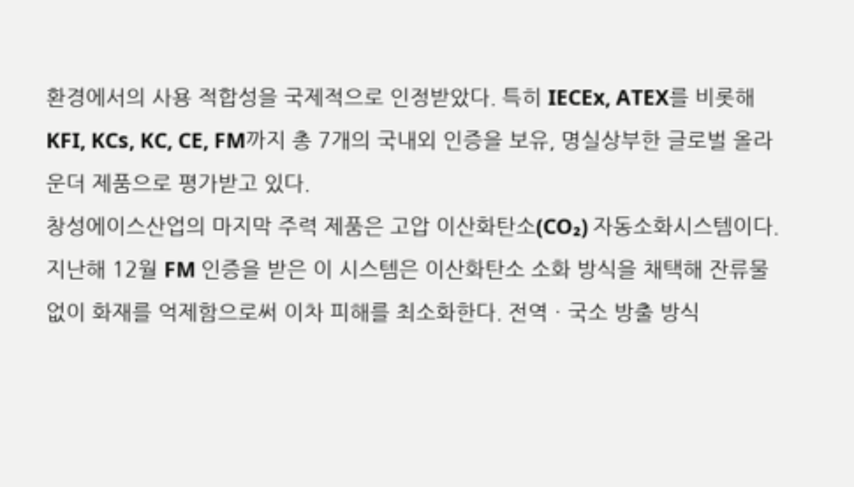환경에서의 사용 적합성을 국제적으로 인정받았다. 특히 IECEx, ATEX를 비롯해 KFI, KCs, KC, CE, FM까지 총 7개의 국내외 인증을 보유, 명실상부한 글로벌 올라운더 제품으로 평가받고 있다.
창성에이스산업의 마지막 주력 제품은 고압 이산화탄소(CO₂) 자동소화시스템이다. 지난해 12월 FM 인증을 받은 이 시스템은 이산화탄소 소화 방식을 채택해 잔류물 없이 화재를 억제함으로써 이차 피해를 최소화한다. 전역ㆍ국소 방출 방식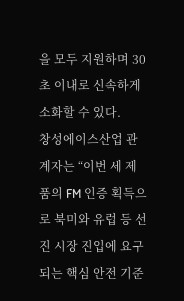을 모두 지원하며 30초 이내로 신속하게 소화할 수 있다.
창성에이스산업 관계자는 “이번 세 제품의 FM 인증 획득으로 북미와 유럽 등 선진 시장 진입에 요구되는 핵심 안전 기준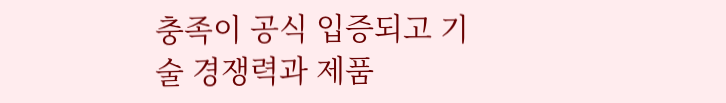충족이 공식 입증되고 기술 경쟁력과 제품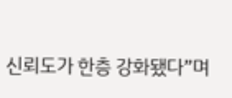신뢰도가 한층 강화됐다”며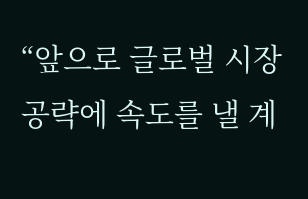“앞으로 글로벌 시장 공략에 속도를 낼 계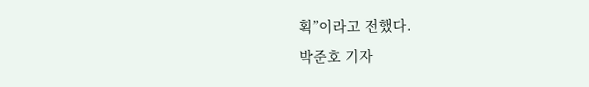획”이라고 전했다.
박준호 기자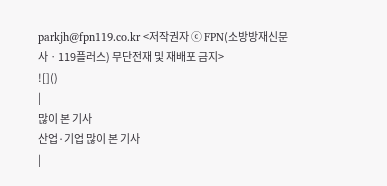parkjh@fpn119.co.kr <저작권자 ⓒ FPN(소방방재신문사ㆍ119플러스) 무단전재 및 재배포 금지>
![]()
|
많이 본 기사
산업·기업 많이 본 기사
|